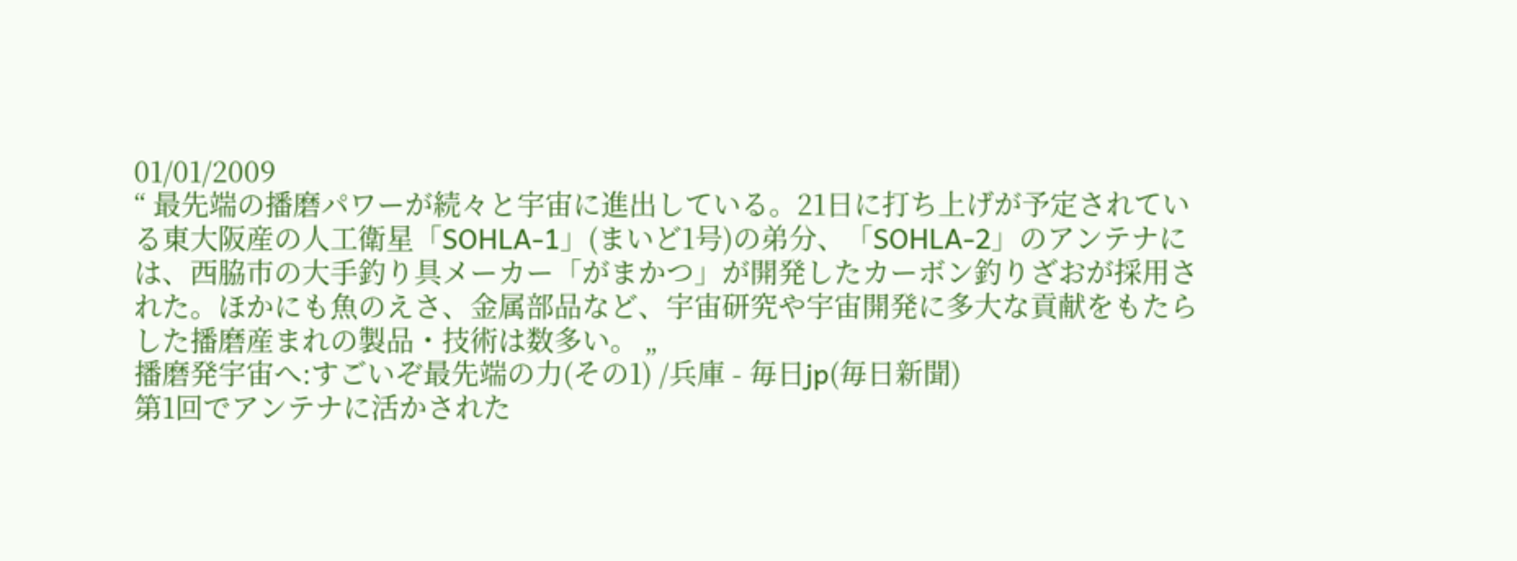01/01/2009
“ 最先端の播磨パワーが続々と宇宙に進出している。21日に打ち上げが予定されている東大阪産の人工衛星「SOHLA-1」(まいど1号)の弟分、「SOHLA-2」のアンテナには、西脇市の大手釣り具メーカー「がまかつ」が開発したカーボン釣りざおが採用された。ほかにも魚のえさ、金属部品など、宇宙研究や宇宙開発に多大な貢献をもたらした播磨産まれの製品・技術は数多い。 „
播磨発宇宙へ:すごいぞ最先端の力(その1) /兵庫 - 毎日jp(毎日新聞)
第1回でアンテナに活かされた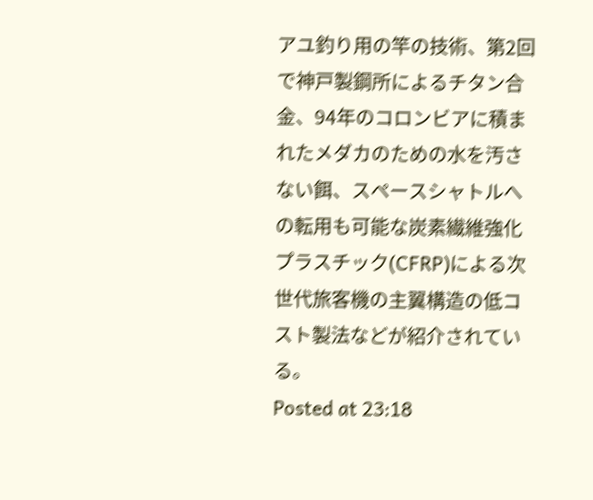アユ釣り用の竿の技術、第2回で神戸製鋼所によるチタン合金、94年のコロンビアに積まれたメダカのための水を汚さない餌、スペースシャトルへの転用も可能な炭素繊維強化プラスチック(CFRP)による次世代旅客機の主翼構造の低コスト製法などが紹介されている。
Posted at 23:18